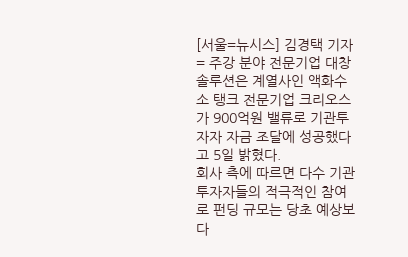[서울=뉴시스] 김경택 기자 = 주강 분야 전문기업 대창솔루션은 계열사인 액화수소 탱크 전문기업 크리오스가 900억원 밸류로 기관투자자 자금 조달에 성공했다고 5일 밝혔다.
회사 측에 따르면 다수 기관투자자들의 적극적인 참여로 펀딩 규모는 당초 예상보다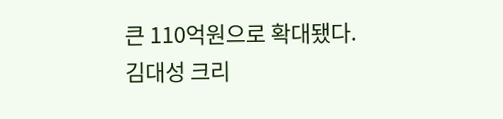큰 110억원으로 확대됐다.
김대성 크리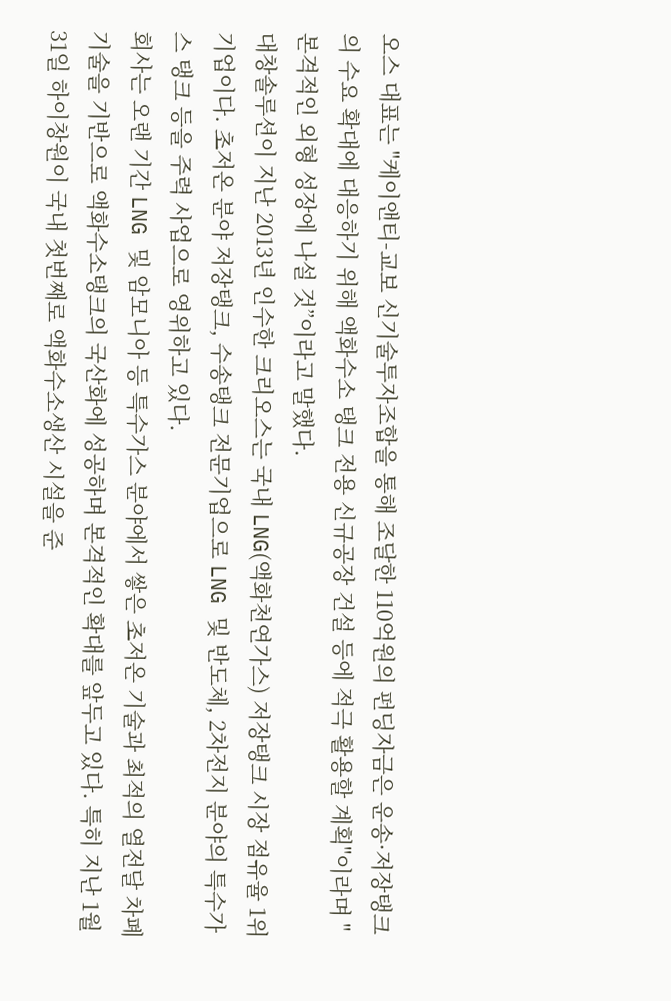오스 대표는 "케이앤티-교보 신기술투자조합을 통해 조달한 110억원의 펀딩자금은 운송·저장탱크의 수요 확대에 대응하기 위해 액화수소 탱크 전용 신규공장 건설 등에 적극 활용할 계획"이라며 "본격적인 외형 성장에 나설 것”이라고 말했다.
대창솔루션이 지난 2013년 인수한 크리오스는 국내 LNG(액화천연가스) 저장탱크 시장 점유율 1위 기업이다. 초저온 분야 저장탱크, 수송탱크 전문기업으로 LNG 및 반도체, 2차전지 분야의 특수가스 탱크 등을 주력 사업으로 영위하고 있다.
회사는 오랜 기간 LNG 및 암모니아 등 특수가스 분야에서 쌓은 초저온 기술과 최적의 열전달 차폐 기술을 기반으로 액화수소탱크의 국산화에 성공하며 본격적인 확대를 앞두고 있다. 특히 지난 1월31일 하이창원이 국내 첫번째로 액화수소생산 시설을 준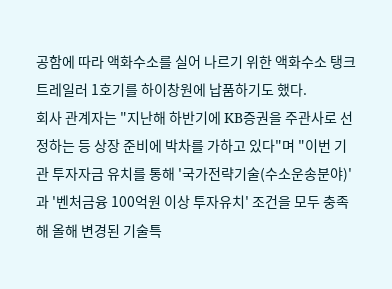공함에 따라 액화수소를 실어 나르기 위한 액화수소 탱크 트레일러 1호기를 하이창원에 납품하기도 했다.
회사 관계자는 "지난해 하반기에 KB증권을 주관사로 선정하는 등 상장 준비에 박차를 가하고 있다"며 "이번 기관 투자자금 유치를 통해 '국가전략기술(수소운송분야)'과 '벤처금융 100억원 이상 투자유치' 조건을 모두 충족해 올해 변경된 기술특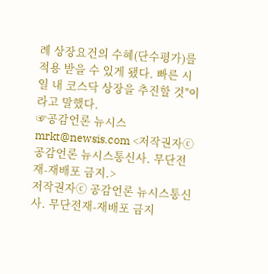례 상장요건의 수혜(단수평가)를 적용 받을 수 있게 됐다. 빠른 시일 내 코스닥 상장을 추진할 것"이라고 말했다.
☞공감언론 뉴시스 mrkt@newsis.com <저작권자ⓒ 공감언론 뉴시스통신사. 무단전재-재배포 금지.>
저작권자ⓒ 공감언론 뉴시스통신사. 무단전재-재배포 금지